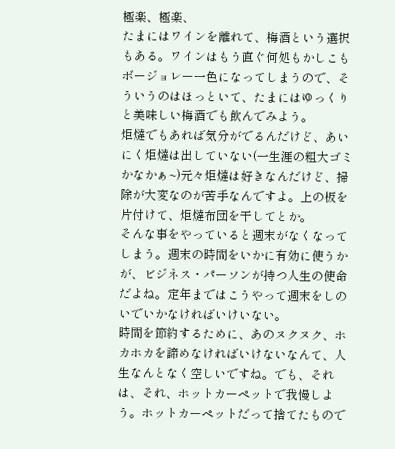極楽、極楽、
たまにはワインを離れて、梅酒という選択もある。ワインはもう直ぐ何処もかしこもボージョレー一色になってしまうので、そういうのはほっといて、たまにはゆっくりと美味しい梅酒でも飲んでみよう。
炬燵でもあれば気分がでるんだけど、あいにく炬燵は出していない(一生涯の粗大ゴミかなかぁ~)元々炬燵は好きなんだけど、掃除が大変なのが苦手なんですよ。上の板を片付けて、炬燵布団を干してとか。
そんな事をやっていると週末がなくなってしまう。週末の時間をいかに有効に使うかが、ビジネス・パーソンが持つ人生の使命だよね。定年まではこうやって週末をしのいでいかなければいけいない。
時間を節約するために、あのヌクヌク、ホカホカを諦めなければいけないなんて、人生なんとなく空しいですね。でも、それは、それ、ホットカーペットで我慢しよう。ホットカーペットだって捨てたもので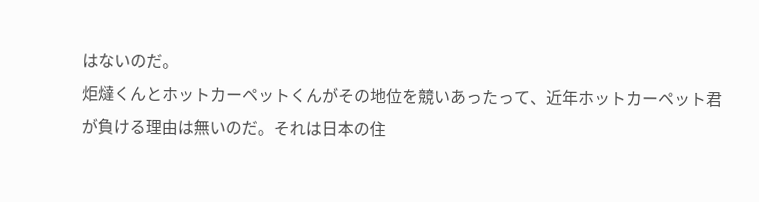はないのだ。
炬燵くんとホットカーペットくんがその地位を競いあったって、近年ホットカーペット君が負ける理由は無いのだ。それは日本の住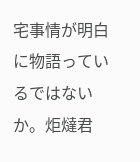宅事情が明白に物語っているではないか。炬燵君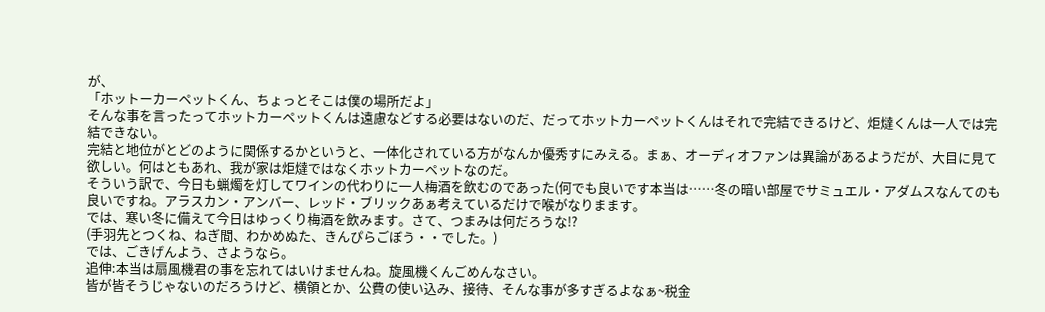が、
「ホットーカーペットくん、ちょっとそこは僕の場所だよ」
そんな事を言ったってホットカーペットくんは遠慮などする必要はないのだ、だってホットカーペットくんはそれで完結できるけど、炬燵くんは一人では完結できない。
完結と地位がとどのように関係するかというと、一体化されている方がなんか優秀すにみえる。まぁ、オーディオファンは異論があるようだが、大目に見て欲しい。何はともあれ、我が家は炬燵ではなくホットカーペットなのだ。
そういう訳で、今日も蝋燭を灯してワインの代わりに一人梅酒を飲むのであった(何でも良いです本当は……冬の暗い部屋でサミュエル・アダムスなんてのも良いですね。アラスカン・アンバー、レッド・ブリックあぁ考えているだけで喉がなりまます。
では、寒い冬に備えて今日はゆっくり梅酒を飲みます。さて、つまみは何だろうな!?
(手羽先とつくね、ねぎ間、わかめぬた、きんぴらごぼう・・でした。)
では、ごきげんよう、さようなら。
追伸:本当は扇風機君の事を忘れてはいけませんね。旋風機くんごめんなさい。
皆が皆そうじゃないのだろうけど、横領とか、公費の使い込み、接待、そんな事が多すぎるよなぁ~税金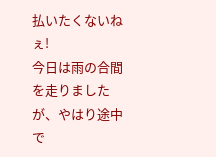払いたくないねぇ!
今日は雨の合間を走りましたが、やはり途中で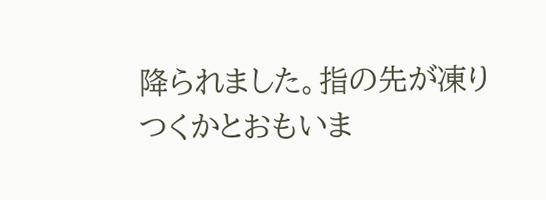降られました。指の先が凍りつくかとおもいま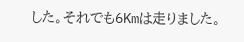した。それでも6Kmは走りました。